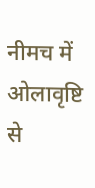नीमच में ओलावृष्टि से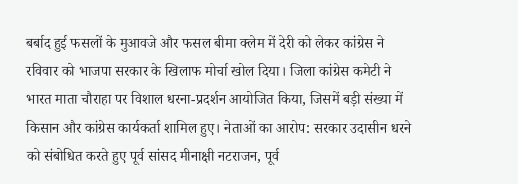बर्बाद हुई फसलों के मुआवजे और फसल बीमा क्लेम में देरी को लेकर कांग्रेस ने रविवार को भाजपा सरकार के खिलाफ मोर्चा खोल दिया। जिला कांग्रेस कमेटी ने भारत माता चौराहा पर विशाल धरना-प्रदर्शन आयोजित किया, जिसमें बड़ी संख्या में किसान और कांग्रेस कार्यकर्ता शामिल हुए। नेताओं का आरोप: सरकार उदासीन धरने को संबोधित करते हुए पूर्व सांसद मीनाक्षी नटराजन, पूर्व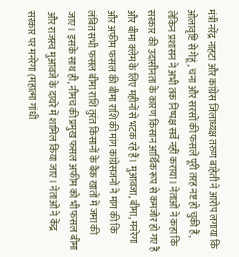मंत्री नरेंद्र नाहटा और कांग्रेस जिलाध्यक्ष तरुण बाहेती ने आरोप लगाया कि ओलावृष्टि से गेहूं, चना और सरसों की फसलें पूरी तरह नष्ट हो चुकी हैं, लेकिन प्रशासन ने अभी तक निष्पक्ष सर्वे नहीं कराया। नेताओं ने कहा कि सरकार की उदासीनता के कारण किसान आर्थिक रूप से कमजोर हो गए हैं और बीमा क्लेम के लिए महीनों से भटक रहे हैं। मुआवजा, बीमा, मनरेगा और अफीम फसल की बीमा राशि की मांग कांग्रेसजनों ने मांग की कि लंबित सभी फसल बीमा राशि तुरंत किसानों के बैंक खातों में जमा की जाए। इसके साथ ही, नीमच की प्रमुख फसल अफीम को भी फसल बीमा और राजस्व मुआवजे के दायरे में शामिल किया जाए। नेताओं ने केंद्र सरकार पर मनरेगा (महात्मा गांधी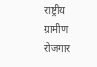राष्ट्रीय ग्रामीण रोजगार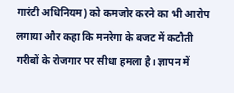गारंटी अधिनियम) को कमजोर करने का भी आरोप लगाया और कहा कि मनरेगा के बजट में कटौती गरीबों के रोजगार पर सीधा हमला है। ज्ञापन में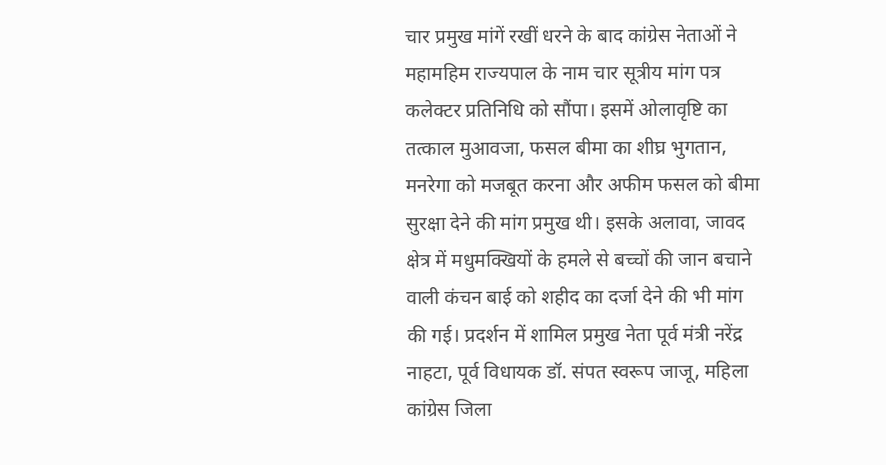चार प्रमुख मांगें रखीं धरने के बाद कांग्रेस नेताओं ने महामहिम राज्यपाल के नाम चार सूत्रीय मांग पत्र कलेक्टर प्रतिनिधि को सौंपा। इसमें ओलावृष्टि का तत्काल मुआवजा, फसल बीमा का शीघ्र भुगतान, मनरेगा को मजबूत करना और अफीम फसल को बीमा सुरक्षा देने की मांग प्रमुख थी। इसके अलावा, जावद क्षेत्र में मधुमक्खियों के हमले से बच्चों की जान बचाने वाली कंचन बाई को शहीद का दर्जा देने की भी मांग की गई। प्रदर्शन में शामिल प्रमुख नेता पूर्व मंत्री नरेंद्र नाहटा, पूर्व विधायक डॉ. संपत स्वरूप जाजू, महिला कांग्रेस जिला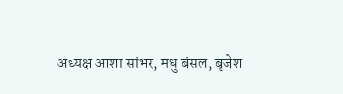अध्यक्ष आशा सांभर, मधु बंसल, बृजेश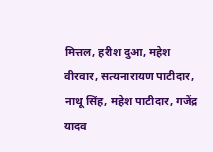मित्तल, हरीश दुआ, महेश वीरवार, सत्यनारायण पाटीदार, नाथू सिंह, महेश पाटीदार, गजेंद्र यादव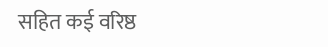सहित कई वरिष्ठ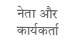नेता और कार्यकर्ता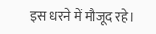इस धरने में मौजूद रहे।